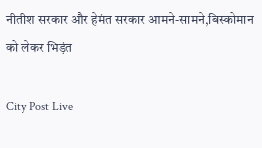नीतीश सरकार और हेमंत सरकार आमने-सामने,बिस्कोमान को लेकर भिड़ंत

City Post Live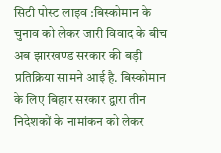सिटी पोस्ट लाइव :बिस्कोमान के चुनाव को लेकर जारी विवाद के बीच अब झारखण्ड सरकार की बड़ी प्रतिक्रिया सामने आई है. बिस्कोमान के लिए बिहार सरकार द्वारा तीन निदेशकों के नामांकन को लेकर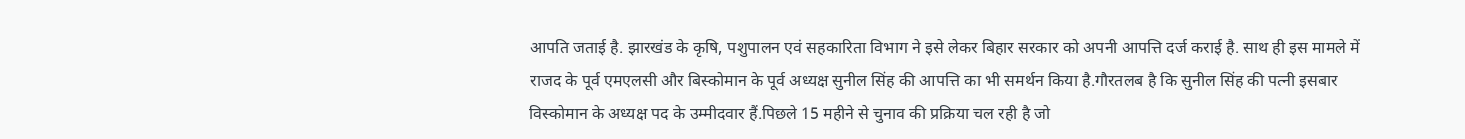आपति जताई है. झारखंड के कृषि, पशुपालन एवं सहकारिता विभाग ने इसे लेकर बिहार सरकार को अपनी आपत्ति दर्ज कराई है. साथ ही इस मामले में राजद के पूर्व एमएलसी और बिस्कोमान के पूर्व अध्यक्ष सुनील सिंह की आपत्ति का भी समर्थन किया है.गौरतलब है कि सुनील सिंह की पत्नी इसबार विस्कोमान के अध्यक्ष पद के उम्मीदवार हैं.पिछले 15 महीने से चुनाव की प्रक्रिया चल रही है जो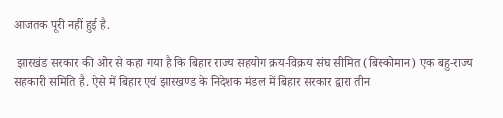आजतक पूरी नहीं हुई है.

 झारखंड सरकार की ओर से कहा गया है कि बिहार राज्य सहयोग क्रय-विक्रय संघ सीमित (बिस्कोमान) एक बहु-राज्य सहकारी समिति है. ऐसे में बिहार एवं झारखण्ड के निदेशक मंडल में बिहार सरकार द्वारा तीन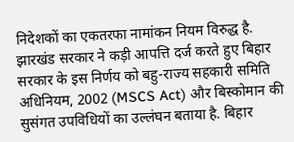निदेशकों का एकतरफा नामांकन नियम विरुद्ध है. झारखंड सरकार ने कड़ी आपत्ति दर्ज करते हुए बिहार सरकार के इस निर्णय को बहु-राज्य सहकारी समिति अधिनियम, 2002 (MSCS Act) और बिस्कोमान की सुसंगत उपविधियों का उल्लंघन बताया है. बिहार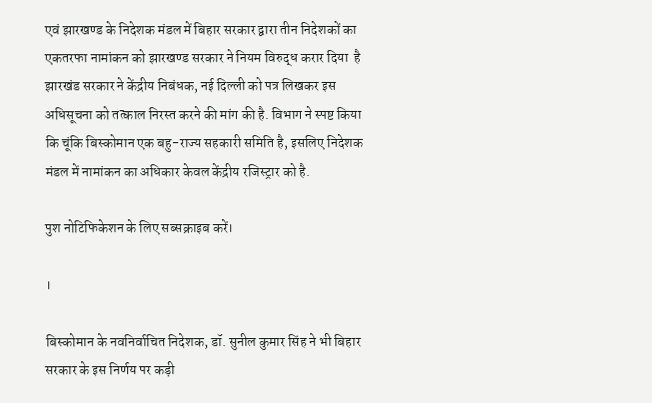एवं झारखण्ड के निदेशक मंडल में बिहार सरकार द्वारा तीन निदेशकों का एकतरफा नामांकन को झारखण्ड सरकार ने नियम विरुद्ध करार दिया  है झारखंड सरकार ने केंद्रीय निबंधक, नई दिल्ली को पत्र लिखकर इस अधिसूचना को तत्काल निरस्त करने की मांग की है. विभाग ने स्पष्ट किया कि चूंकि बिस्कोमान एक बहु-राज्य सहकारी समिति है, इसलिए निदेशक मंडल में नामांकन का अधिकार केवल केंद्रीय रजिस्ट्रार को है.

पुश नोटिफिकेशन के लिए सब्सक्राइब करें।

।

बिस्कोमान के नवनिर्वाचित निदेशक, डॉ. सुनील कुमार सिंह ने भी बिहार सरकार के इस निर्णय पर कड़ी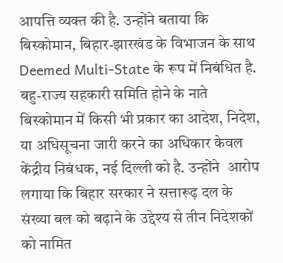आपत्ति व्यक्त की है. उन्होंने बताया कि बिस्कोमान, बिहार-झारखंड के विभाजन के साथ Deemed Multi-State के रूप में निबंधित है. बहु-राज्य सहकारी समिति होने के नाते बिस्कोमान में किसी भी प्रकार का आदेश, निदेश, या अधिसूचना जारी करने का अधिकार केवल केंद्रीय निबंधक, नई दिल्ली को है. उन्होंने  आरोप लगाया कि बिहार सरकार ने सत्तारूढ़ दल के संख्या बल को बढ़ाने के उद्देश्य से तीन निदेशकों को नामित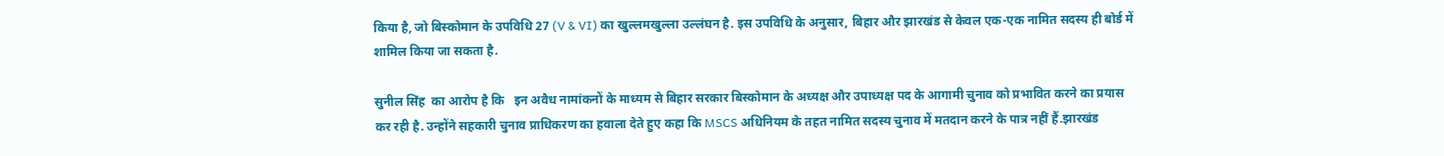किया है, जो बिस्कोमान के उपविधि 27 (V & VI) का खुल्लमखुल्ला उल्लंघन है. इस उपविधि के अनुसार, बिहार और झारखंड से केवल एक-एक नामित सदस्य ही बोर्ड में शामिल किया जा सकता है.

सुनील सिंह  का आरोप है कि   इन अवैध नामांकनों के माध्यम से बिहार सरकार बिस्कोमान के अध्यक्ष और उपाध्यक्ष पद के आगामी चुनाव को प्रभावित करने का प्रयास कर रही है. उन्होंने सहकारी चुनाव प्राधिकरण का हवाला देते हुए कहा कि MSCS अधिनियम के तहत नामित सदस्य चुनाव में मतदान करने के पात्र नहीं हैं.झारखंड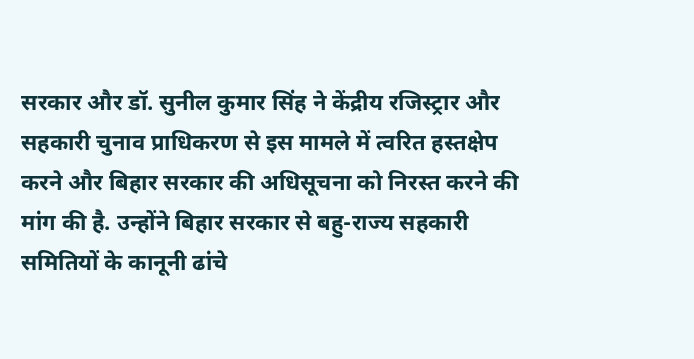सरकार और डॉ. सुनील कुमार सिंह ने केंद्रीय रजिस्ट्रार और सहकारी चुनाव प्राधिकरण से इस मामले में त्वरित हस्तक्षेप करने और बिहार सरकार की अधिसूचना को निरस्त करने की मांग की है. उन्होंने बिहार सरकार से बहु-राज्य सहकारी समितियों के कानूनी ढांचे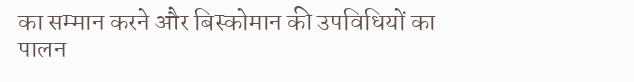का सम्मान करने और बिस्कोमान की उपविधियों का पालन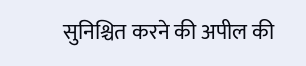सुनिश्चित करने की अपील की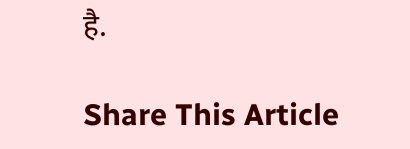है.

Share This Article